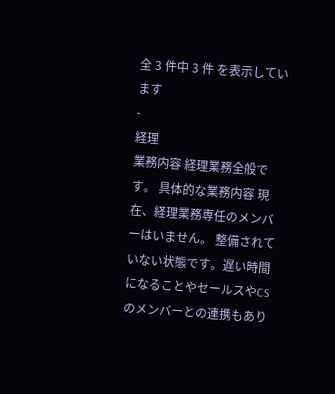全 3 件中 3 件 を表示しています
-
経理
業務内容 経理業務全般です。 具体的な業務内容 現在、経理業務専任のメンバーはいません。 整備されていない状態です。遅い時間になることやセールスやCSのメンバーとの連携もあり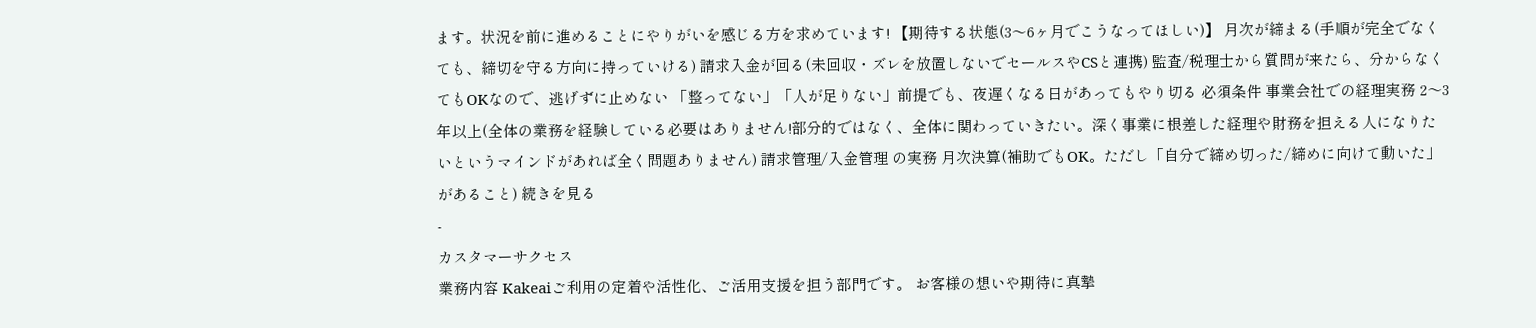ます。状況を前に進めることにやりがいを感じる方を求めています! 【期待する状態(3〜6ヶ月でこうなってほしい)】 月次が締まる(手順が完全でなくても、締切を守る方向に持っていける) 請求入金が回る(未回収・ズレを放置しないでセールスやCSと連携) 監査/税理士から質問が来たら、分からなくてもOKなので、逃げずに止めない 「整ってない」「人が足りない」前提でも、夜遅くなる日があってもやり切る 必須条件 事業会社での経理実務 2〜3年以上(全体の業務を経験している必要はありません!部分的ではなく、全体に関わっていきたい。深く事業に根差した経理や財務を担える人になりたいというマインドがあれば全く問題ありません) 請求管理/入金管理 の実務 月次決算(補助でもOK。ただし「自分で締め切った/締めに向けて動いた」があること) 続きを見る
-
カスタマーサクセス
業務内容 Kakeaiご利用の定着や活性化、ご活用支援を担う部門です。 お客様の想いや期待に真摯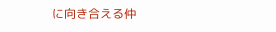に向き合える仲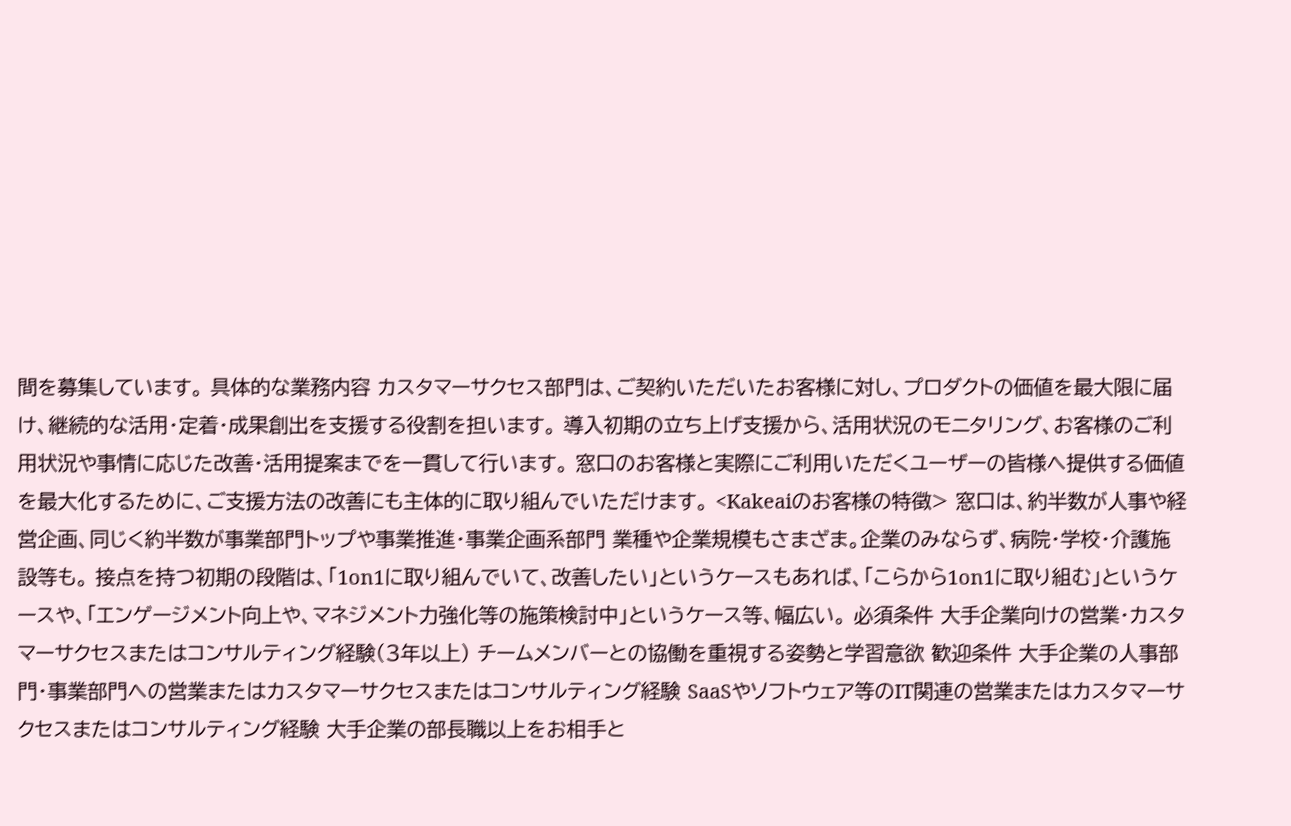間を募集しています。 具体的な業務内容 カスタマーサクセス部門は、ご契約いただいたお客様に対し、プロダクトの価値を最大限に届け、継続的な活用・定着・成果創出を支援する役割を担います。 導入初期の立ち上げ支援から、活用状況のモニタリング、お客様のご利用状況や事情に応じた改善・活用提案までを一貫して行います。 窓口のお客様と実際にご利用いただくユーザーの皆様へ提供する価値を最大化するために、ご支援方法の改善にも主体的に取り組んでいただけます。 <Kakeaiのお客様の特徴> 窓口は、約半数が人事や経営企画、同じく約半数が事業部門トップや事業推進・事業企画系部門 業種や企業規模もさまざま。企業のみならず、病院・学校・介護施設等も。 接点を持つ初期の段階は、「1on1に取り組んでいて、改善したい」というケースもあれば、「こらから1on1に取り組む」というケースや、「エンゲージメント向上や、マネジメント力強化等の施策検討中」というケース等、幅広い。 必須条件 大手企業向けの営業・カスタマーサクセスまたはコンサルティング経験(3年以上) チームメンバーとの協働を重視する姿勢と学習意欲 歓迎条件 大手企業の人事部門・事業部門への営業またはカスタマーサクセスまたはコンサルティング経験 SaaSやソフトウェア等のIT関連の営業またはカスタマーサクセスまたはコンサルティング経験 大手企業の部長職以上をお相手と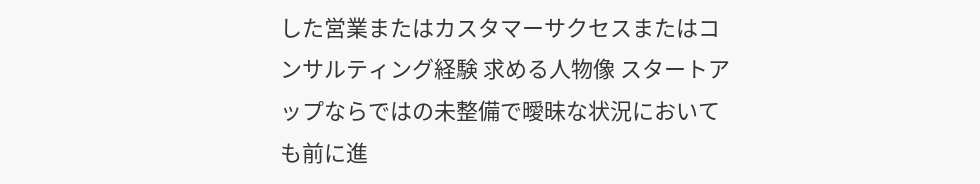した営業またはカスタマーサクセスまたはコンサルティング経験 求める人物像 スタートアップならではの未整備で曖昧な状況においても前に進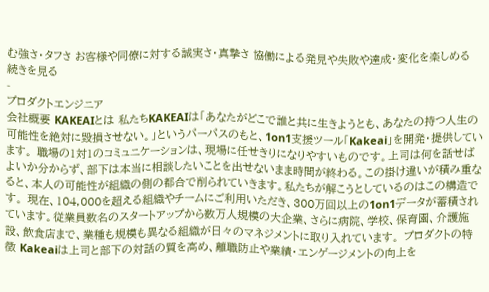む強さ・タフさ お客様や同僚に対する誠実さ・真摯さ 協働による発見や失敗や達成・変化を楽しめる 続きを見る
-
プロダクトエンジニア
会社概要 KAKEAIとは 私たちKAKEAIは「あなたがどこで誰と共に生きようとも、あなたの持つ人生の可能性を絶対に毀損させない。」というパーパスのもと、1on1支援ツール「Kakeai」を開発・提供しています。 職場の1対1のコミュニケーションは、現場に任せきりになりやすいものです。上司は何を話せばよいか分からず、部下は本当に相談したいことを出せないまま時間が終わる。この掛け違いが積み重なると、本人の可能性が組織の側の都合で削られていきます。私たちが解こうとしているのはこの構造です。 現在、104,000を超える組織やチームにご利用いただき、300万回以上の1on1データが蓄積されています。従業員数名のスタートアップから数万人規模の大企業、さらに病院、学校、保育園、介護施設、飲食店まで、業種も規模も異なる組織が日々のマネジメントに取り入れています。 プロダクトの特徴 Kakeaiは上司と部下の対話の質を高め、離職防止や業績・エンゲージメントの向上を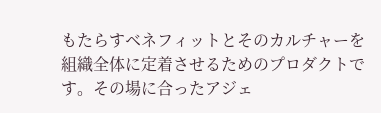もたらすベネフィットとそのカルチャーを組織全体に定着させるためのプロダクトです。その場に合ったアジェ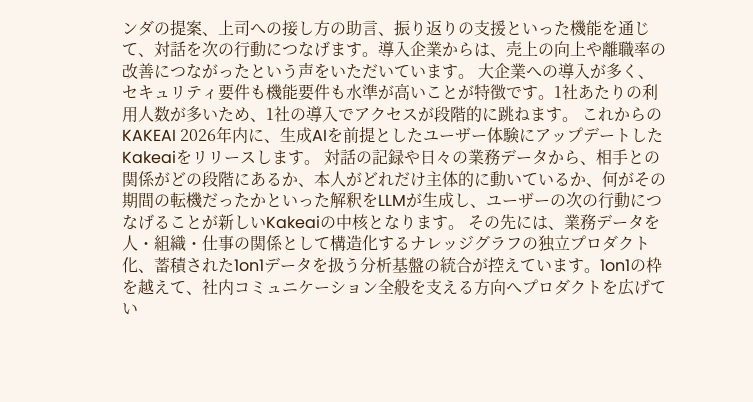ンダの提案、上司への接し方の助言、振り返りの支援といった機能を通じて、対話を次の行動につなげます。導入企業からは、売上の向上や離職率の改善につながったという声をいただいています。 大企業への導入が多く、セキュリティ要件も機能要件も水準が高いことが特徴です。1社あたりの利用人数が多いため、1社の導入でアクセスが段階的に跳ねます。 これからのKAKEAI 2026年内に、生成AIを前提としたユーザー体験にアップデートしたKakeaiをリリースします。 対話の記録や日々の業務データから、相手との関係がどの段階にあるか、本人がどれだけ主体的に動いているか、何がその期間の転機だったかといった解釈をLLMが生成し、ユーザーの次の行動につなげることが新しいKakeaiの中核となります。 その先には、業務データを人・組織・仕事の関係として構造化するナレッジグラフの独立プロダクト化、蓄積された1on1データを扱う分析基盤の統合が控えています。1on1の枠を越えて、社内コミュニケーション全般を支える方向へプロダクトを広げてい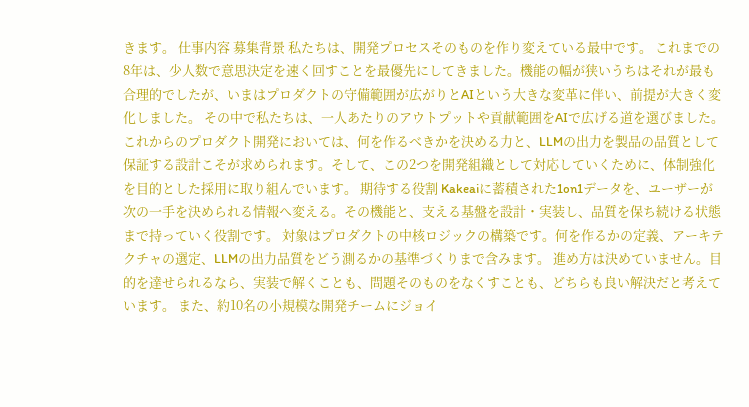きます。 仕事内容 募集背景 私たちは、開発プロセスそのものを作り変えている最中です。 これまでの8年は、少人数で意思決定を速く回すことを最優先にしてきました。機能の幅が狭いうちはそれが最も合理的でしたが、いまはプロダクトの守備範囲が広がりとAIという大きな変革に伴い、前提が大きく変化しました。 その中で私たちは、一人あたりのアウトプットや貢献範囲をAIで広げる道を選びました。これからのプロダクト開発においては、何を作るべきかを決める力と、LLMの出力を製品の品質として保証する設計こそが求められます。そして、この2つを開発組織として対応していくために、体制強化を目的とした採用に取り組んでいます。 期待する役割 Kakeaiに蓄積された1on1データを、ユーザーが次の一手を決められる情報へ変える。その機能と、支える基盤を設計・実装し、品質を保ち続ける状態まで持っていく役割です。 対象はプロダクトの中核ロジックの構築です。何を作るかの定義、アーキテクチャの選定、LLMの出力品質をどう測るかの基準づくりまで含みます。 進め方は決めていません。目的を達せられるなら、実装で解くことも、問題そのものをなくすことも、どちらも良い解決だと考えています。 また、約10名の小規模な開発チームにジョイ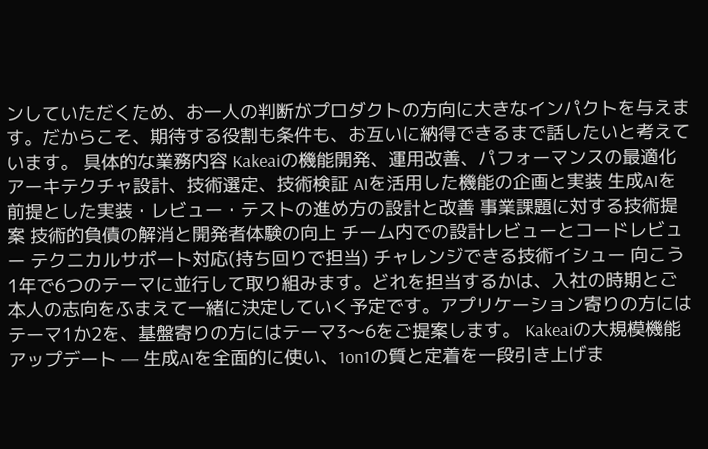ンしていただくため、お一人の判断がプロダクトの方向に大きなインパクトを与えます。だからこそ、期待する役割も条件も、お互いに納得できるまで話したいと考えています。 具体的な業務内容 Kakeaiの機能開発、運用改善、パフォーマンスの最適化 アーキテクチャ設計、技術選定、技術検証 AIを活用した機能の企画と実装 生成AIを前提とした実装・レビュー・テストの進め方の設計と改善 事業課題に対する技術提案 技術的負債の解消と開発者体験の向上 チーム内での設計レビューとコードレビュー テクニカルサポート対応(持ち回りで担当) チャレンジできる技術イシュー 向こう1年で6つのテーマに並行して取り組みます。どれを担当するかは、入社の時期とご本人の志向をふまえて一緒に決定していく予定です。アプリケーション寄りの方にはテーマ1か2を、基盤寄りの方にはテーマ3〜6をご提案します。 Kakeaiの大規模機能アップデート — 生成AIを全面的に使い、1on1の質と定着を一段引き上げま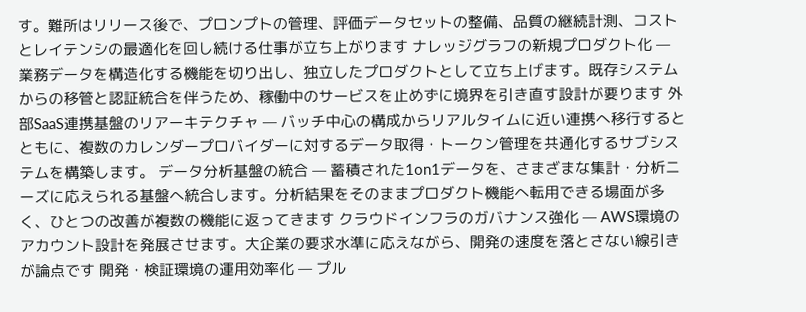す。難所はリリース後で、プロンプトの管理、評価データセットの整備、品質の継続計測、コストとレイテンシの最適化を回し続ける仕事が立ち上がります ナレッジグラフの新規プロダクト化 — 業務データを構造化する機能を切り出し、独立したプロダクトとして立ち上げます。既存システムからの移管と認証統合を伴うため、稼働中のサービスを止めずに境界を引き直す設計が要ります 外部SaaS連携基盤のリアーキテクチャ — バッチ中心の構成からリアルタイムに近い連携へ移行するとともに、複数のカレンダープロバイダーに対するデータ取得・トークン管理を共通化するサブシステムを構築します。 データ分析基盤の統合 — 蓄積された1on1データを、さまざまな集計・分析ニーズに応えられる基盤へ統合します。分析結果をそのままプロダクト機能へ転用できる場面が多く、ひとつの改善が複数の機能に返ってきます クラウドインフラのガバナンス強化 — AWS環境のアカウント設計を発展させます。大企業の要求水準に応えながら、開発の速度を落とさない線引きが論点です 開発・検証環境の運用効率化 — プル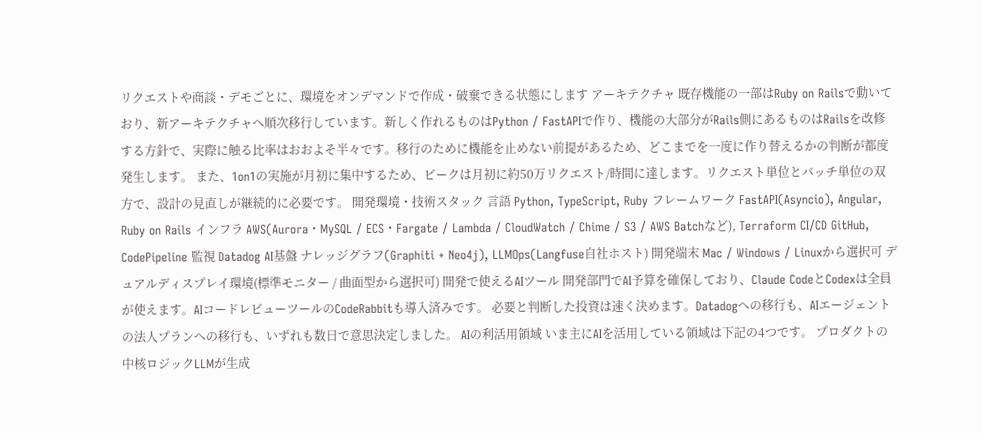リクエストや商談・デモごとに、環境をオンデマンドで作成・破棄できる状態にします アーキテクチャ 既存機能の一部はRuby on Railsで動いており、新アーキテクチャへ順次移行しています。新しく作れるものはPython / FastAPIで作り、機能の大部分がRails側にあるものはRailsを改修する方針で、実際に触る比率はおおよそ半々です。移行のために機能を止めない前提があるため、どこまでを一度に作り替えるかの判断が都度発生します。 また、1on1の実施が月初に集中するため、ピークは月初に約50万リクエスト/時間に達します。リクエスト単位とバッチ単位の双方で、設計の見直しが継続的に必要です。 開発環境・技術スタック 言語 Python, TypeScript, Ruby フレームワーク FastAPI(Asyncio), Angular, Ruby on Rails インフラ AWS(Aurora・MySQL / ECS・Fargate / Lambda / CloudWatch / Chime / S3 / AWS Batchなど), Terraform CI/CD GitHub, CodePipeline 監視 Datadog AI基盤 ナレッジグラフ(Graphiti + Neo4j), LLMOps(Langfuse自社ホスト) 開発端末 Mac / Windows / Linuxから選択可 デュアルディスプレイ環境(標準モニター / 曲面型から選択可) 開発で使えるAIツール 開発部門でAI予算を確保しており、Claude CodeとCodexは全員が使えます。AIコードレビューツールのCodeRabbitも導入済みです。 必要と判断した投資は速く決めます。Datadogへの移行も、AIエージェントの法人プランへの移行も、いずれも数日で意思決定しました。 AIの利活用領域 いま主にAIを活用している領域は下記の4つです。 プロダクトの中核ロジックLLMが生成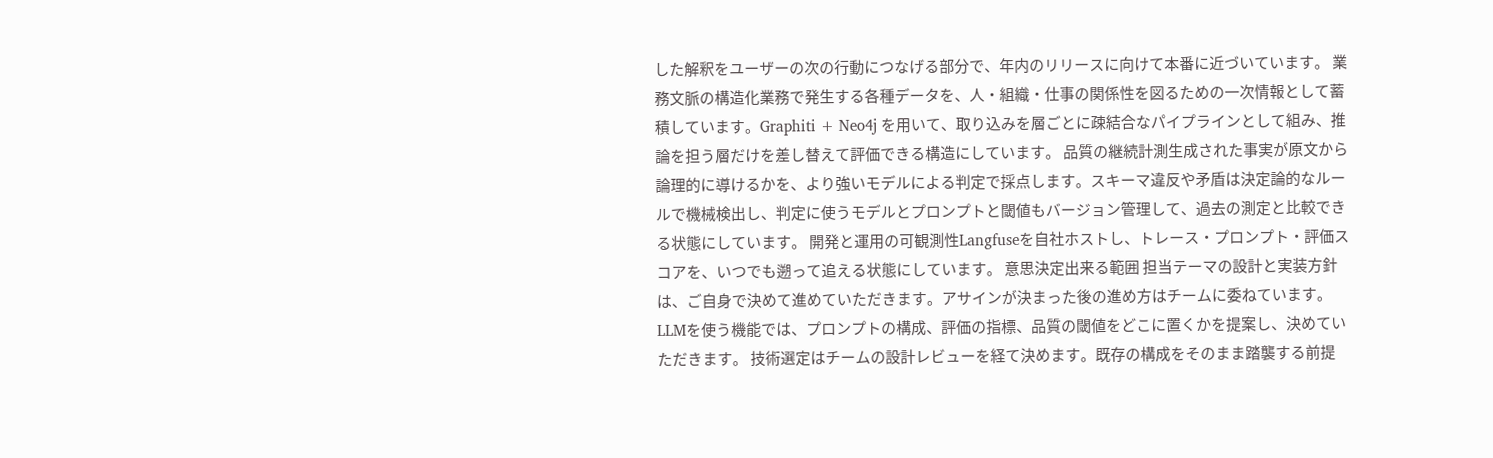した解釈をユーザーの次の行動につなげる部分で、年内のリリースに向けて本番に近づいています。 業務文脈の構造化業務で発生する各種データを、人・組織・仕事の関係性を図るための一次情報として蓄積しています。Graphiti + Neo4j を用いて、取り込みを層ごとに疎結合なパイプラインとして組み、推論を担う層だけを差し替えて評価できる構造にしています。 品質の継続計測生成された事実が原文から論理的に導けるかを、より強いモデルによる判定で採点します。スキーマ違反や矛盾は決定論的なルールで機械検出し、判定に使うモデルとプロンプトと閾値もバージョン管理して、過去の測定と比較できる状態にしています。 開発と運用の可観測性Langfuseを自社ホストし、トレース・プロンプト・評価スコアを、いつでも遡って追える状態にしています。 意思決定出来る範囲 担当テーマの設計と実装方針は、ご自身で決めて進めていただきます。アサインが決まった後の進め方はチームに委ねています。 LLMを使う機能では、プロンプトの構成、評価の指標、品質の閾値をどこに置くかを提案し、決めていただきます。 技術選定はチームの設計レビューを経て決めます。既存の構成をそのまま踏襲する前提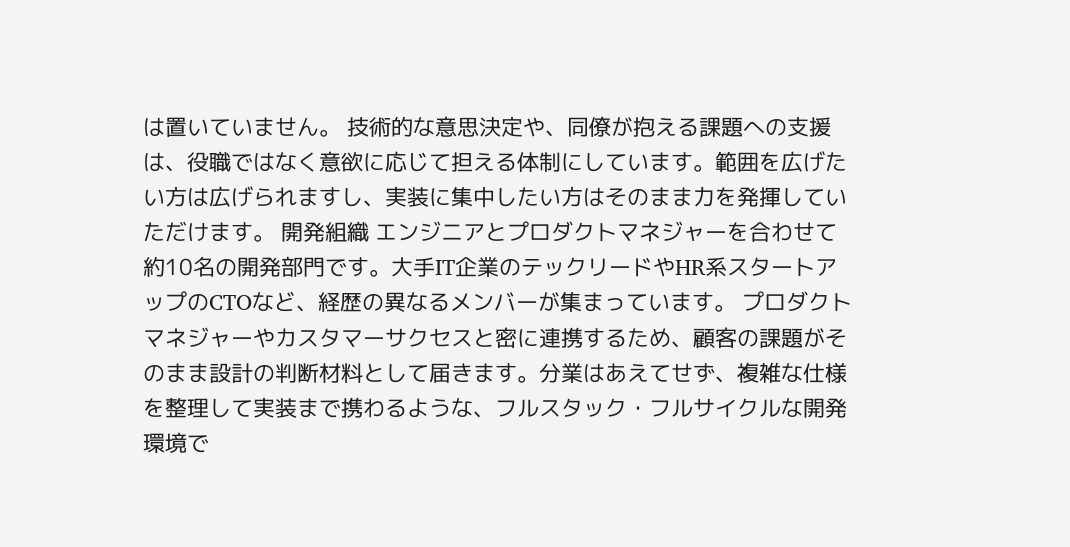は置いていません。 技術的な意思決定や、同僚が抱える課題への支援は、役職ではなく意欲に応じて担える体制にしています。範囲を広げたい方は広げられますし、実装に集中したい方はそのまま力を発揮していただけます。 開発組織 エンジニアとプロダクトマネジャーを合わせて約10名の開発部門です。大手IT企業のテックリードやHR系スタートアップのCTOなど、経歴の異なるメンバーが集まっています。 プロダクトマネジャーやカスタマーサクセスと密に連携するため、顧客の課題がそのまま設計の判断材料として届きます。分業はあえてせず、複雑な仕様を整理して実装まで携わるような、フルスタック・フルサイクルな開発環境で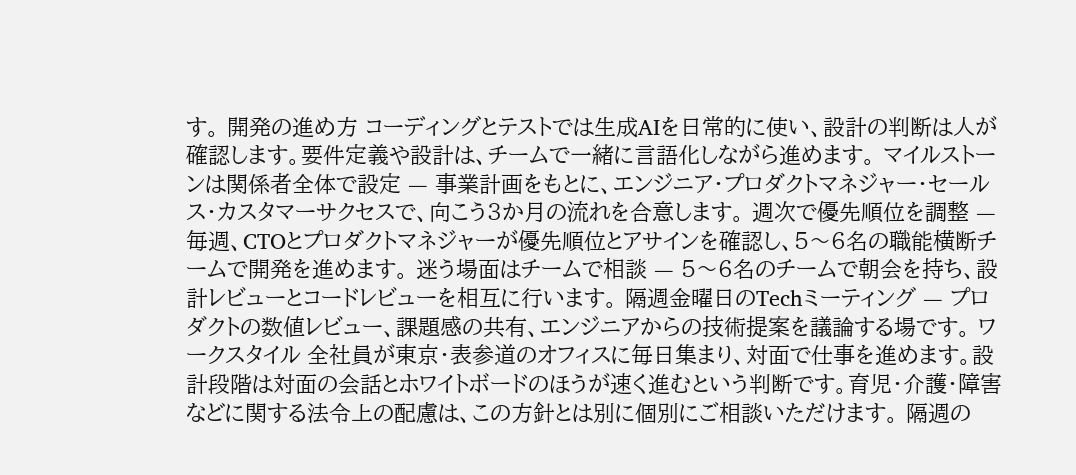す。 開発の進め方 コーディングとテストでは生成AIを日常的に使い、設計の判断は人が確認します。要件定義や設計は、チームで一緒に言語化しながら進めます。 マイルストーンは関係者全体で設定 — 事業計画をもとに、エンジニア・プロダクトマネジャー・セールス・カスタマーサクセスで、向こう3か月の流れを合意します。 週次で優先順位を調整 — 毎週、CTOとプロダクトマネジャーが優先順位とアサインを確認し、5〜6名の職能横断チームで開発を進めます。 迷う場面はチームで相談 — 5〜6名のチームで朝会を持ち、設計レビューとコードレビューを相互に行います。 隔週金曜日のTechミーティング — プロダクトの数値レビュー、課題感の共有、エンジニアからの技術提案を議論する場です。 ワークスタイル 全社員が東京・表参道のオフィスに毎日集まり、対面で仕事を進めます。設計段階は対面の会話とホワイトボードのほうが速く進むという判断です。育児・介護・障害などに関する法令上の配慮は、この方針とは別に個別にご相談いただけます。 隔週の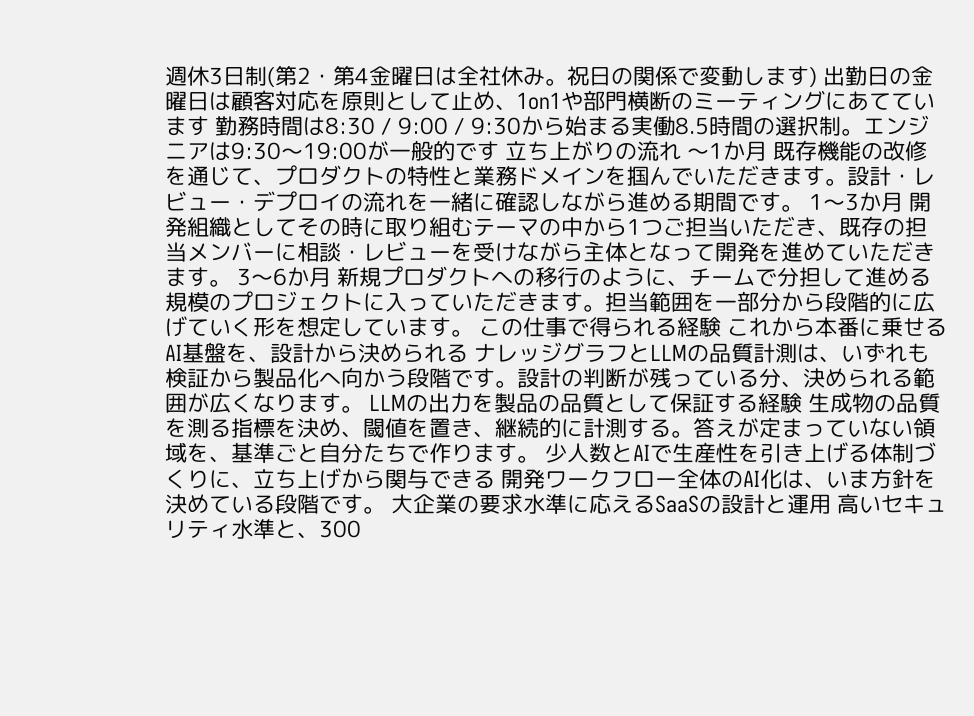週休3日制(第2・第4金曜日は全社休み。祝日の関係で変動します) 出勤日の金曜日は顧客対応を原則として止め、1on1や部門横断のミーティングにあてています 勤務時間は8:30 / 9:00 / 9:30から始まる実働8.5時間の選択制。エンジニアは9:30〜19:00が一般的です 立ち上がりの流れ 〜1か月 既存機能の改修を通じて、プロダクトの特性と業務ドメインを掴んでいただきます。設計・レビュー・デプロイの流れを一緒に確認しながら進める期間です。 1〜3か月 開発組織としてその時に取り組むテーマの中から1つご担当いただき、既存の担当メンバーに相談・レビューを受けながら主体となって開発を進めていただきます。 3〜6か月 新規プロダクトへの移行のように、チームで分担して進める規模のプロジェクトに入っていただきます。担当範囲を一部分から段階的に広げていく形を想定しています。 この仕事で得られる経験 これから本番に乗せるAI基盤を、設計から決められる ナレッジグラフとLLMの品質計測は、いずれも検証から製品化へ向かう段階です。設計の判断が残っている分、決められる範囲が広くなります。 LLMの出力を製品の品質として保証する経験 生成物の品質を測る指標を決め、閾値を置き、継続的に計測する。答えが定まっていない領域を、基準ごと自分たちで作ります。 少人数とAIで生産性を引き上げる体制づくりに、立ち上げから関与できる 開発ワークフロー全体のAI化は、いま方針を決めている段階です。 大企業の要求水準に応えるSaaSの設計と運用 高いセキュリティ水準と、300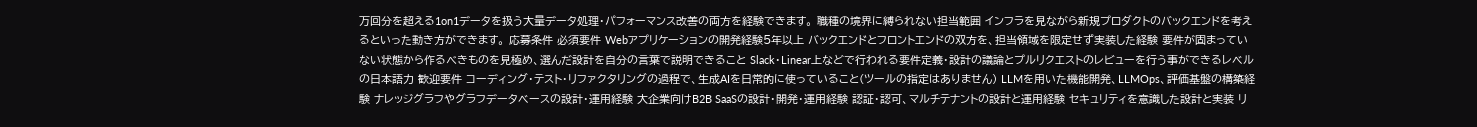万回分を超える1on1データを扱う大量データ処理・パフォーマンス改善の両方を経験できます。 職種の境界に縛られない担当範囲 インフラを見ながら新規プロダクトのバックエンドを考えるといった動き方ができます。 応募条件 必須要件 Webアプリケーションの開発経験5年以上 バックエンドとフロントエンドの双方を、担当領域を限定せず実装した経験 要件が固まっていない状態から作るべきものを見極め、選んだ設計を自分の言葉で説明できること Slack・Linear上などで行われる要件定義・設計の議論とプルリクエストのレビューを行う事ができるレベルの日本語力 歓迎要件 コーディング・テスト・リファクタリングの過程で、生成AIを日常的に使っていること(ツールの指定はありません) LLMを用いた機能開発、LLMOps、評価基盤の構築経験 ナレッジグラフやグラフデータベースの設計・運用経験 大企業向けB2B SaaSの設計・開発・運用経験 認証・認可、マルチテナントの設計と運用経験 セキュリティを意識した設計と実装 リ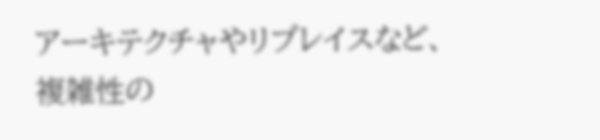アーキテクチャやリプレイスなど、複雑性の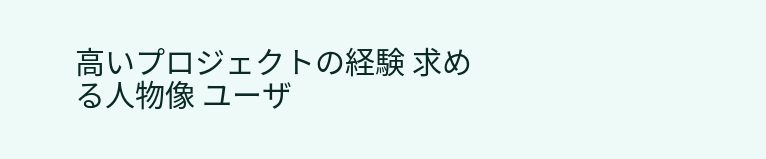高いプロジェクトの経験 求める人物像 ユーザ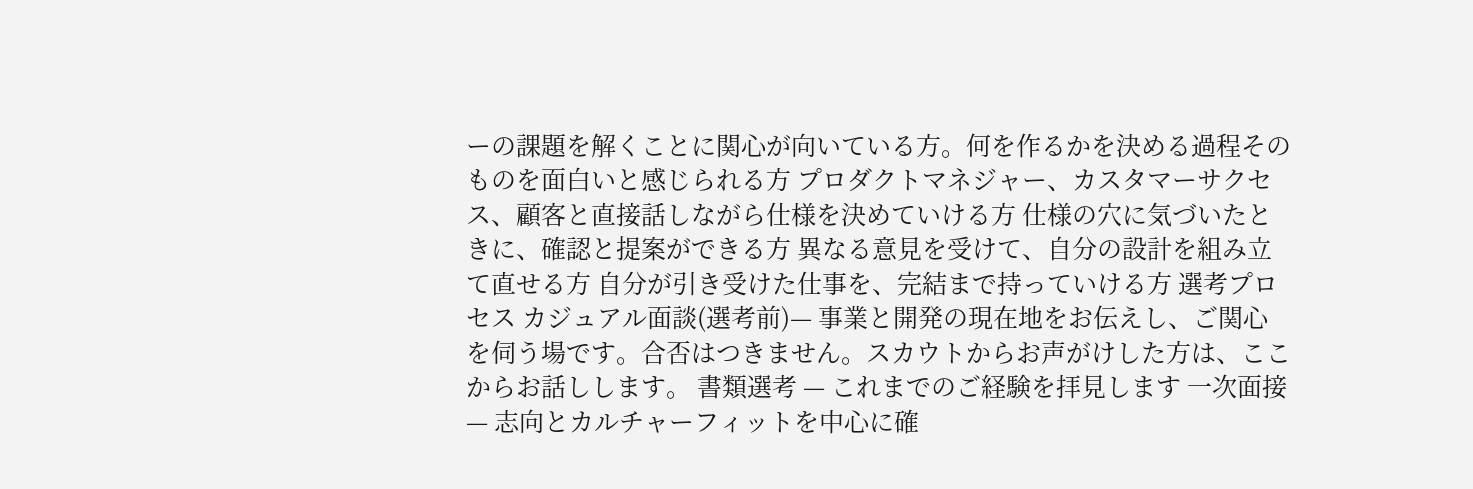ーの課題を解くことに関心が向いている方。何を作るかを決める過程そのものを面白いと感じられる方 プロダクトマネジャー、カスタマーサクセス、顧客と直接話しながら仕様を決めていける方 仕様の穴に気づいたときに、確認と提案ができる方 異なる意見を受けて、自分の設計を組み立て直せる方 自分が引き受けた仕事を、完結まで持っていける方 選考プロセス カジュアル面談(選考前)— 事業と開発の現在地をお伝えし、ご関心を伺う場です。合否はつきません。スカウトからお声がけした方は、ここからお話しします。 書類選考 — これまでのご経験を拝見します 一次面接 — 志向とカルチャーフィットを中心に確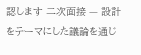認します 二次面接 — 設計をテーマにした議論を通じ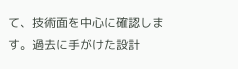て、技術面を中心に確認します。過去に手がけた設計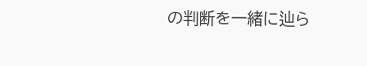の判断を一緒に辿ら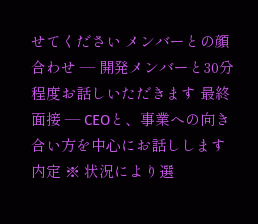せてください メンバーとの顔合わせ — 開発メンバーと30分程度お話しいただきます 最終面接 — CEOと、事業への向き合い方を中心にお話しします 内定 ※ 状況により選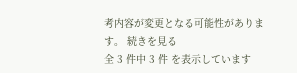考内容が変更となる可能性があります。 続きを見る
全 3 件中 3 件 を表示しています